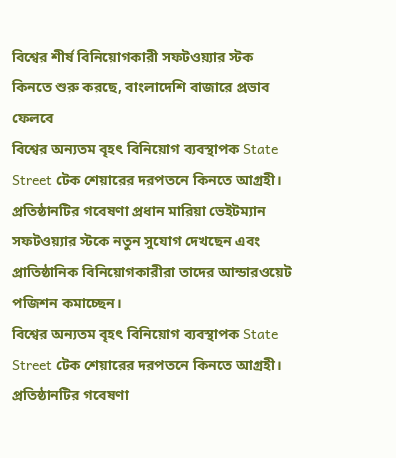বিশ্বের শীর্ষ বিনিয়োগকারী সফটওয়্যার স্টক কিনতে শুরু করছে, বাংলাদেশি বাজারে প্রভাব ফেলবে
বিশ্বের অন্যতম বৃহৎ বিনিয়োগ ব্যবস্থাপক State Street টেক শেয়ারের দরপতনে কিনতে আগ্রহী। প্রতিষ্ঠানটির গবেষণা প্রধান মারিয়া ভেইটম্যান সফটওয়্যার স্টকে নতুন সুযোগ দেখছেন এবং প্রাতিষ্ঠানিক বিনিয়োগকারীরা তাদের আন্ডারওয়েট পজিশন কমাচ্ছেন।
বিশ্বের অন্যতম বৃহৎ বিনিয়োগ ব্যবস্থাপক State Street টেক শেয়ারের দরপতনে কিনতে আগ্রহী। প্রতিষ্ঠানটির গবেষণা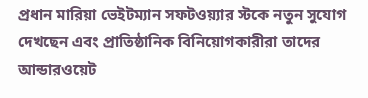প্রধান মারিয়া ভেইটম্যান সফটওয়্যার স্টকে নতুন সুযোগ দেখছেন এবং প্রাতিষ্ঠানিক বিনিয়োগকারীরা তাদের আন্ডারওয়েট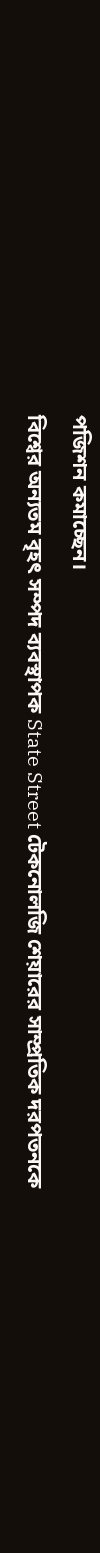পজিশন কমাচ্ছেন।
বিশ্বের অন্যতম বৃহৎ সম্পদ ব্যবস্থাপক State Street টেকনোলজি শেয়ারের সাম্প্রতিক দরপতনকে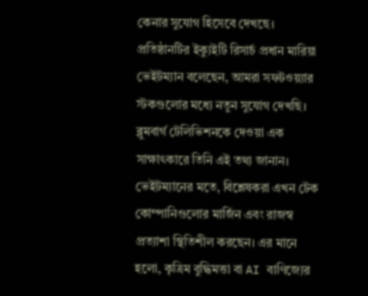কেনার সুযোগ হিসেবে দেখছে। প্রতিষ্ঠানটির ইক্যুইটি রিসার্চ প্রধান মারিয়া ভেইটম্যান বলেছেন, আমরা সফটওয়্যার স্টকগুলোর মধ্যে নতুন সুযোগ দেখছি। ব্লুমবার্গ টেলিভিশনকে দেওয়া এক সাক্ষাৎকারে তিনি এই তথ্য জানান।
ভেইটম্যানের মতে, বিশ্লেষকরা এখন টেক কোম্পানিগুলোর মার্জিন এবং রাজস্ব প্রত্যাশা স্থিতিশীল করছেন। এর মানে হলো, কৃত্রিম বুদ্ধিমত্তা বা AI বাণিজ্যের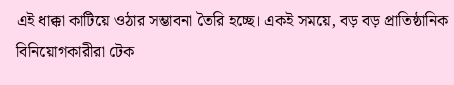এই ধাক্কা কাটিয়ে ওঠার সম্ভাবনা তৈরি হচ্ছে। একই সময়ে, বড় বড় প্রাতিষ্ঠানিক বিনিয়োগকারীরা টেক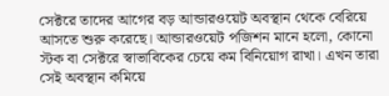সেক্টরে তাদের আগের বড় আন্ডারওয়েট অবস্থান থেকে বেরিয়ে আসতে শুরু করেছে। আন্ডারওয়েট পজিশন মানে হলো, কোনো স্টক বা সেক্টরে স্বাভাবিকের চেয়ে কম বিনিয়োগ রাখা। এখন তারা সেই অবস্থান কমিয়ে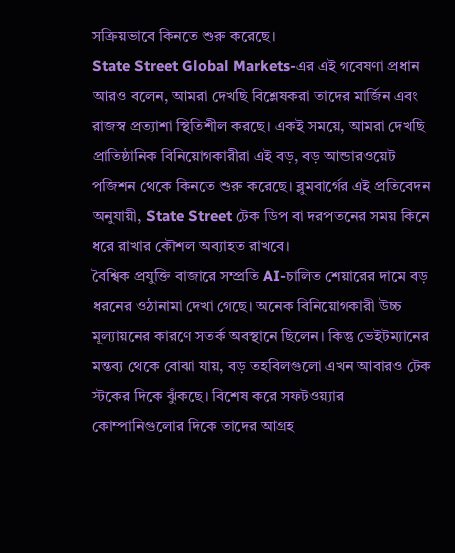সক্রিয়ভাবে কিনতে শুরু করেছে।
State Street Global Markets-এর এই গবেষণা প্রধান আরও বলেন, আমরা দেখছি বিশ্লেষকরা তাদের মার্জিন এবং রাজস্ব প্রত্যাশা স্থিতিশীল করছে। একই সময়ে, আমরা দেখছি প্রাতিষ্ঠানিক বিনিয়োগকারীরা এই বড়, বড় আন্ডারওয়েট পজিশন থেকে কিনতে শুরু করেছে। ব্লুমবার্গের এই প্রতিবেদন অনুযায়ী, State Street টেক ডিপ বা দরপতনের সময় কিনে ধরে রাখার কৌশল অব্যাহত রাখবে।
বৈশ্বিক প্রযুক্তি বাজারে সম্প্রতি AI-চালিত শেয়ারের দামে বড় ধরনের ওঠানামা দেখা গেছে। অনেক বিনিয়োগকারী উচ্চ মূল্যায়নের কারণে সতর্ক অবস্থানে ছিলেন। কিন্তু ভেইটম্যানের মন্তব্য থেকে বোঝা যায়, বড় তহবিলগুলো এখন আবারও টেক স্টকের দিকে ঝুঁকছে। বিশেষ করে সফটওয়্যার কোম্পানিগুলোর দিকে তাদের আগ্রহ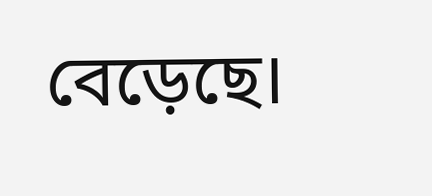বেড়েছে।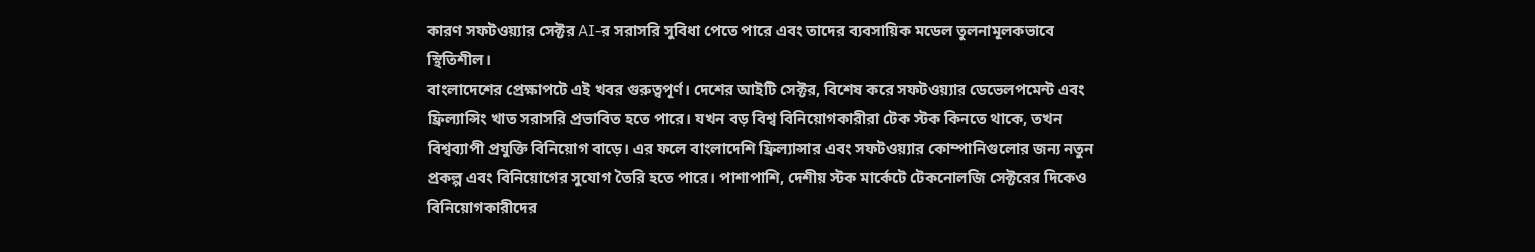কারণ সফটওয়্যার সেক্টর AI-র সরাসরি সুবিধা পেতে পারে এবং তাদের ব্যবসায়িক মডেল তুলনামূলকভাবে স্থিতিশীল।
বাংলাদেশের প্রেক্ষাপটে এই খবর গুরুত্বপূর্ণ। দেশের আইটি সেক্টর, বিশেষ করে সফটওয়্যার ডেভেলপমেন্ট এবং ফ্রিল্যান্সিং খাত সরাসরি প্রভাবিত হতে পারে। যখন বড় বিশ্ব বিনিয়োগকারীরা টেক স্টক কিনতে থাকে, তখন বিশ্বব্যাপী প্রযুক্তি বিনিয়োগ বাড়ে। এর ফলে বাংলাদেশি ফ্রিল্যান্সার এবং সফটওয়্যার কোম্পানিগুলোর জন্য নতুন প্রকল্প এবং বিনিয়োগের সুযোগ তৈরি হতে পারে। পাশাপাশি, দেশীয় স্টক মার্কেটে টেকনোলজি সেক্টরের দিকেও বিনিয়োগকারীদের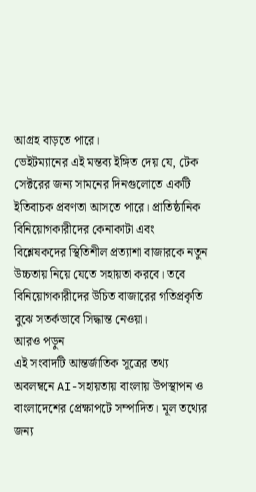আগ্রহ বাড়তে পারে।
ভেইটম্যানের এই মন্তব্য ইঙ্গিত দেয় যে, টেক সেক্টরের জন্য সামনের দিনগুলোতে একটি ইতিবাচক প্রবণতা আসতে পারে। প্রাতিষ্ঠানিক বিনিয়োগকারীদের কেনাকাটা এবং বিশ্লেষকদের স্থিতিশীল প্রত্যাশা বাজারকে নতুন উচ্চতায় নিয়ে যেতে সহায়তা করবে। তবে বিনিয়োগকারীদের উচিত বাজারের গতিপ্রকৃতি বুঝে সতর্কভাবে সিদ্ধান্ত নেওয়া।
আরও পড়ুন
এই সংবাদটি আন্তর্জাতিক সূত্রের তথ্য অবলম্বনে AI-সহায়তায় বাংলায় উপস্থাপন ও বাংলাদেশের প্রেক্ষাপটে সম্পাদিত। মূল তথ্যের জন্য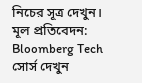নিচের সূত্র দেখুন।
মূল প্রতিবেদন: Bloomberg Tech
সোর্স দেখুন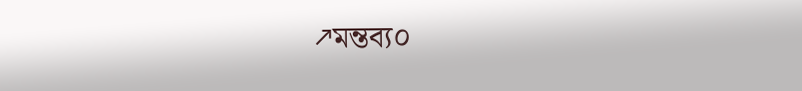↗মন্তব্য০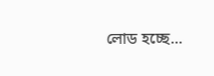লোড হচ্ছে...